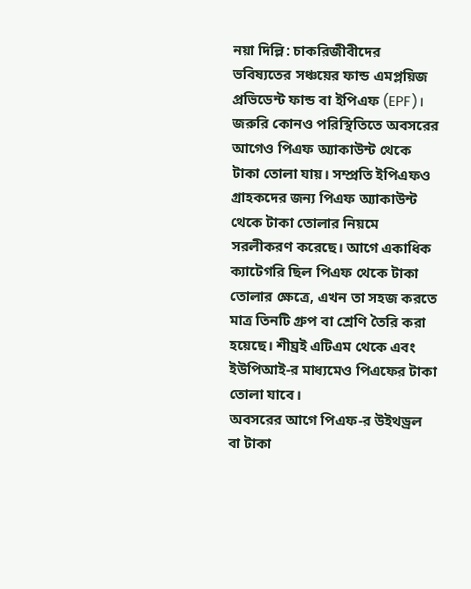নয়া দিল্লি: চাকরিজীবীদের ভবিষ্যতের সঞ্চয়ের ফান্ড এমপ্লয়িজ প্রভিডেন্ট ফান্ড বা ইপিএফ (EPF)। জরুরি কোনও পরিস্থিতিতে অবসরের আগেও পিএফ অ্যাকাউন্ট থেকে টাকা তোলা যায়। সম্প্রতি ইপিএফও গ্রাহকদের জন্য পিএফ অ্যাকাউন্ট থেকে টাকা তোলার নিয়মে সরলীকরণ করেছে। আগে একাধিক ক্যাটেগরি ছিল পিএফ থেকে টাকা তোলার ক্ষেত্রে, এখন তা সহজ করতে মাত্র তিনটি গ্রুপ বা শ্রেণি তৈরি করা হয়েছে। শীঘ্রই এটিএম থেকে এবং ইউপিআই-র মাধ্যমেও পিএফের টাকা তোলা যাবে।
অবসরের আগে পিএফ-র উইথড্রল বা টাকা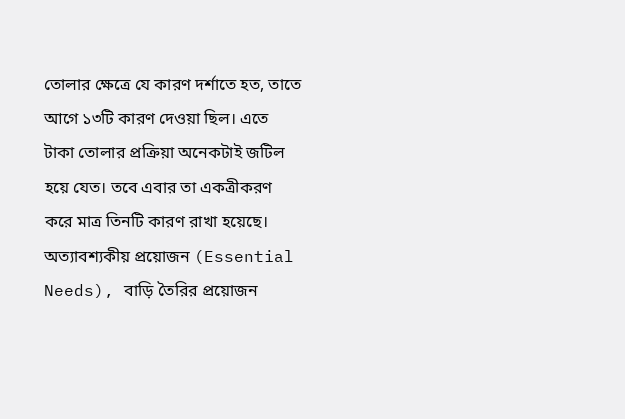তোলার ক্ষেত্রে যে কারণ দর্শাতে হত, তাতে আগে ১৩টি কারণ দেওয়া ছিল। এতে টাকা তোলার প্রক্রিয়া অনেকটাই জটিল হয়ে যেত। তবে এবার তা একত্রীকরণ করে মাত্র তিনটি কারণ রাখা হয়েছে। অত্যাবশ্যকীয় প্রয়োজন (Essential Needs), বাড়ি তৈরির প্রয়োজন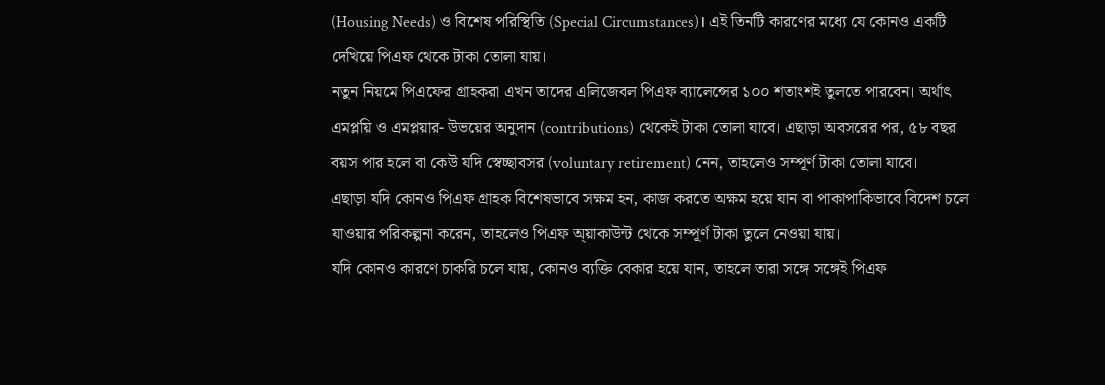(Housing Needs) ও বিশেষ পরিস্থিতি (Special Circumstances)। এই তিনটি কারণের মধ্যে যে কোনও একটি দেখিয়ে পিএফ থেকে টাকা তোলা যায়।
নতুন নিয়মে পিএফের গ্রাহকরা এখন তাদের এলিজেবল পিএফ ব্যালেন্সের ১০০ শতাংশই তুলতে পারবেন। অর্থাৎ এমপ্লয়ি ও এমপ্লয়ার- উভয়ের অনুদান (contributions) থেকেই টাকা তোলা যাবে। এছাড়া অবসরের পর, ৫৮ বছর বয়স পার হলে বা কেউ যদি স্বেচ্ছাবসর (voluntary retirement) নেন, তাহলেও সম্পূর্ণ টাকা তোলা যাবে।
এছাড়া যদি কোনও পিএফ গ্রাহক বিশেষভাবে সক্ষম হন, কাজ করতে অক্ষম হয়ে যান বা পাকাপাকিভাবে বিদেশ চলে যাওয়ার পরিকল্পনা করেন, তাহলেও পিএফ অ্য়াকাউন্ট থেকে সম্পূর্ণ টাকা তুলে নেওয়া যায়।
যদি কোনও কারণে চাকরি চলে যায়, কোনও ব্যক্তি বেকার হয়ে যান, তাহলে তারা সঙ্গে সঙ্গেই পিএফ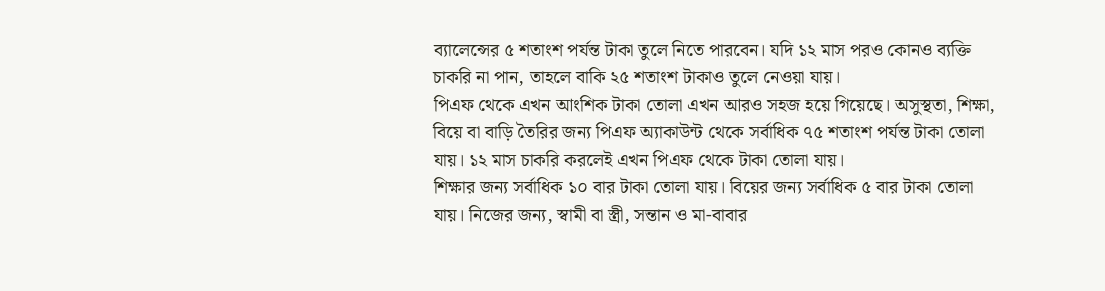ব্যালেন্সের ৫ শতাংশ পর্যন্ত টাকা তুলে নিতে পারবেন। যদি ১২ মাস পরও কোনও ব্যক্তি চাকরি না পান, তাহলে বাকি ২৫ শতাংশ টাকাও তুলে নেওয়া যায়।
পিএফ থেকে এখন আংশিক টাকা তোলা এখন আরও সহজ হয়ে গিয়েছে। অসুস্থতা, শিক্ষা, বিয়ে বা বাড়ি তৈরির জন্য পিএফ অ্যাকাউন্ট থেকে সর্বাধিক ৭৫ শতাংশ পর্যন্ত টাকা তোলা যায়। ১২ মাস চাকরি করলেই এখন পিএফ থেকে টাকা তোলা যায়।
শিক্ষার জন্য সর্বাধিক ১০ বার টাকা তোলা যায়। বিয়ের জন্য সর্বাধিক ৫ বার টাকা তোলা যায়। নিজের জন্য, স্বামী বা স্ত্রী, সন্তান ও মা-বাবার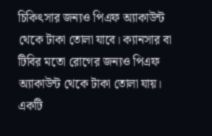চিকিৎসার জন্যও পিএফ অ্যাকাউন্ট থেকে টাকা তোলা যাবে। ক্যানসার বা টিবির মতো রোগের জন্যও পিএফ অ্যাকাউন্ট থেকে টাকা তোলা যায়। একটি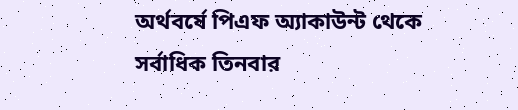অর্থবর্ষে পিএফ অ্যাকাউন্ট থেকে সর্বাধিক তিনবার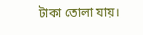টাকা তোলা যায়।